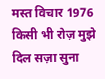मस्त विचार 1976
किसी भी रोज़ मुझे दिल सज़ा सुना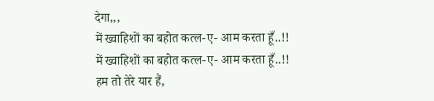देगा,,,
में ख्वाहिशों का बहोत कत्ल-ए- आम करता हूँ..!!
में ख्वाहिशों का बहोत कत्ल-ए- आम करता हूँ..!!
हम तो तेरे यार हैं,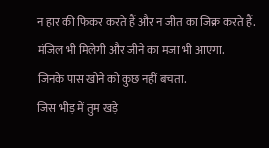न हार की फिकर करते हैं और न जीत का जिक्र करते हैं.
मंजिल भी मिलेगी और जीने का मजा भी आएगा.
जिनके पास खोने को कुछ नहीं बचता.
जिस भीड़ में तुम खड़े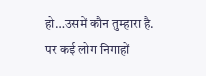हो…उसमें कौन तुम्हारा है.
पर कई लोग निगाहों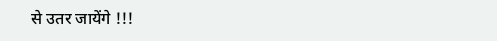से उतर जायेंगे !!!